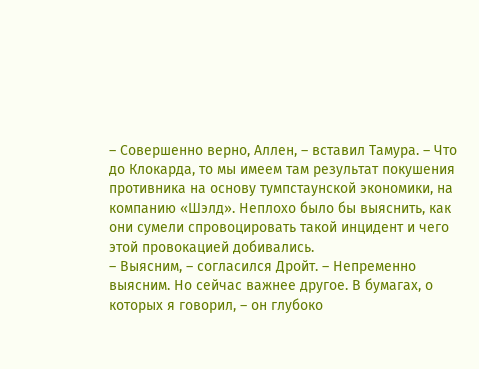– Совершенно верно, Аллен, – вставил Тамура. – Что до Клокарда, то мы имеем там результат покушения противника на основу тумпстаунской экономики, на компанию «Шэлд». Неплохо было бы выяснить, как они сумели спровоцировать такой инцидент и чего этой провокацией добивались.
– Выясним, – согласился Дройт. – Непременно выясним. Но сейчас важнее другое. В бумагах, о которых я говорил, – он глубоко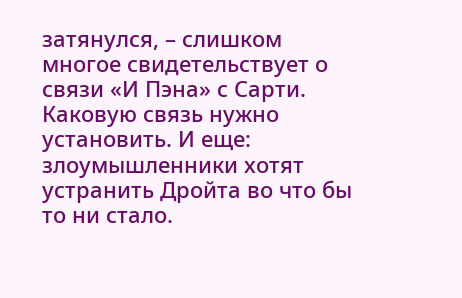затянулся, – слишком многое свидетельствует о связи «И Пэна» с Сарти. Каковую связь нужно установить. И еще: злоумышленники хотят устранить Дройта во что бы то ни стало.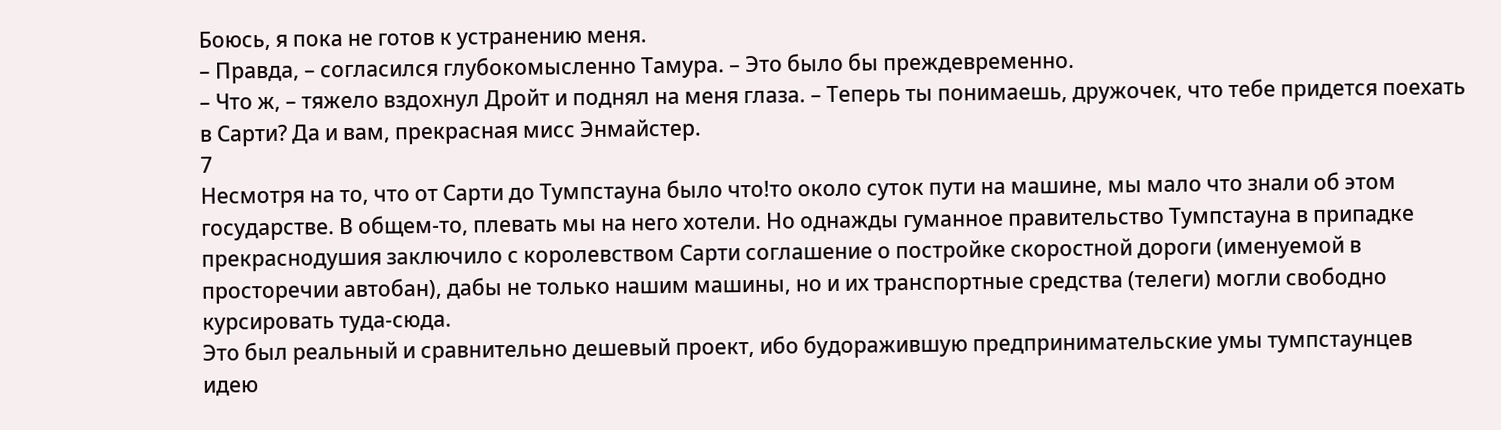Боюсь, я пока не готов к устранению меня.
– Правда, – согласился глубокомысленно Тамура. – Это было бы преждевременно.
– Что ж, – тяжело вздохнул Дройт и поднял на меня глаза. – Теперь ты понимаешь, дружочек, что тебе придется поехать в Сарти? Да и вам, прекрасная мисс Энмайстер.
7
Несмотря на то, что от Сарти до Тумпстауна было что!то около суток пути на машине, мы мало что знали об этом государстве. В общем-то, плевать мы на него хотели. Но однажды гуманное правительство Тумпстауна в припадке прекраснодушия заключило с королевством Сарти соглашение о постройке скоростной дороги (именуемой в просторечии автобан), дабы не только нашим машины, но и их транспортные средства (телеги) могли свободно курсировать туда-сюда.
Это был реальный и сравнительно дешевый проект, ибо будоражившую предпринимательские умы тумпстаунцев идею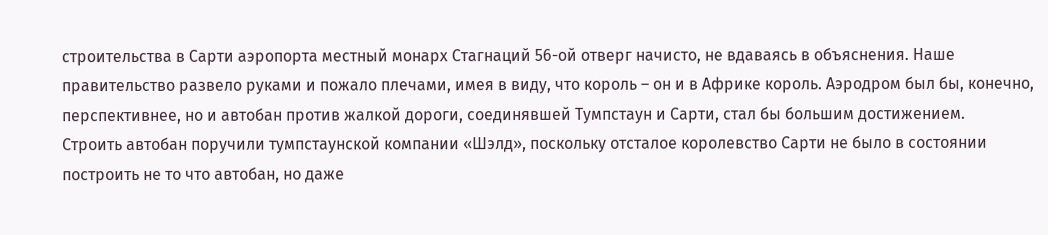строительства в Сарти аэропорта местный монарх Стагнаций 56-ой отверг начисто, не вдаваясь в объяснения. Наше правительство развело руками и пожало плечами, имея в виду, что король – он и в Африке король. Аэродром был бы, конечно, перспективнее, но и автобан против жалкой дороги, соединявшей Тумпстаун и Сарти, стал бы большим достижением.
Строить автобан поручили тумпстаунской компании «Шэлд», поскольку отсталое королевство Сарти не было в состоянии построить не то что автобан, но даже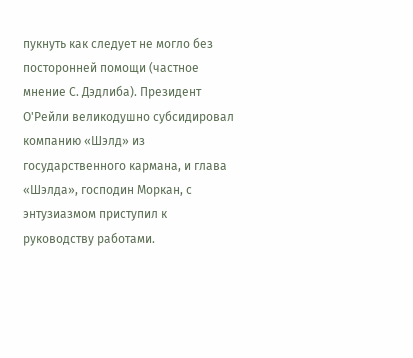пукнуть как следует не могло без посторонней помощи (частное мнение С. Дэдлиба). Президент О'Рейли великодушно субсидировал компанию «Шэлд» из государственного кармана, и глава «Шэлда», господин Моркан, с энтузиазмом приступил к руководству работами.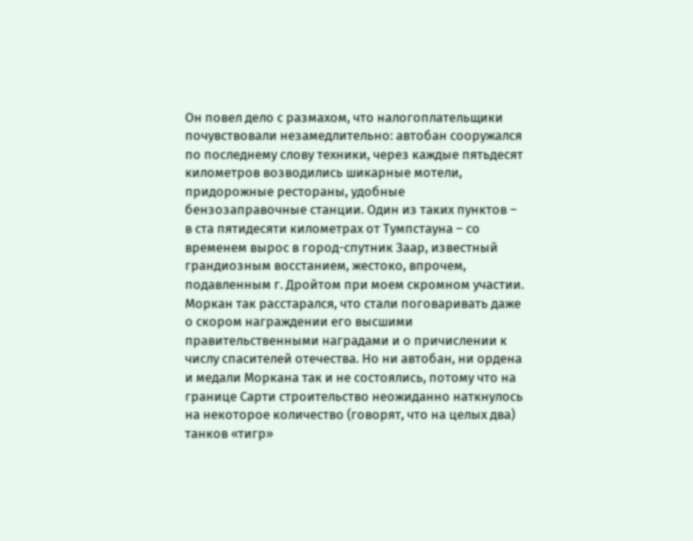Он повел дело с размахом, что налогоплательщики почувствовали незамедлительно: автобан сооружался по последнему слову техники, через каждые пятьдесят километров возводились шикарные мотели, придорожные рестораны, удобные бензозаправочные станции. Один из таких пунктов – в ста пятидесяти километрах от Тумпстауна – со временем вырос в город-спутник Заар, известный грандиозным восстанием, жестоко, впрочем, подавленным г. Дройтом при моем скромном участии.
Моркан так расстарался, что стали поговаривать даже о скором награждении его высшими правительственными наградами и о причислении к числу спасителей отечества. Но ни автобан, ни ордена и медали Моркана так и не состоялись, потому что на границе Сарти строительство неожиданно наткнулось на некоторое количество (говорят, что на целых два) танков «тигр»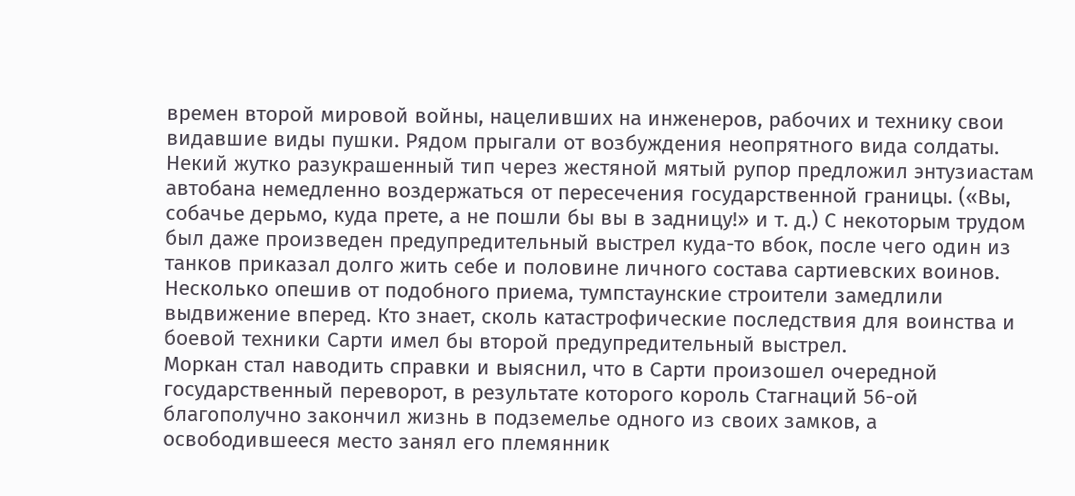времен второй мировой войны, нацеливших на инженеров, рабочих и технику свои видавшие виды пушки. Рядом прыгали от возбуждения неопрятного вида солдаты. Некий жутко разукрашенный тип через жестяной мятый рупор предложил энтузиастам автобана немедленно воздержаться от пересечения государственной границы. («Вы, собачье дерьмо, куда прете, а не пошли бы вы в задницу!» и т. д.) С некоторым трудом был даже произведен предупредительный выстрел куда-то вбок, после чего один из танков приказал долго жить себе и половине личного состава сартиевских воинов.
Несколько опешив от подобного приема, тумпстаунские строители замедлили выдвижение вперед. Кто знает, сколь катастрофические последствия для воинства и боевой техники Сарти имел бы второй предупредительный выстрел.
Моркан стал наводить справки и выяснил, что в Сарти произошел очередной государственный переворот, в результате которого король Стагнаций 56-ой благополучно закончил жизнь в подземелье одного из своих замков, а освободившееся место занял его племянник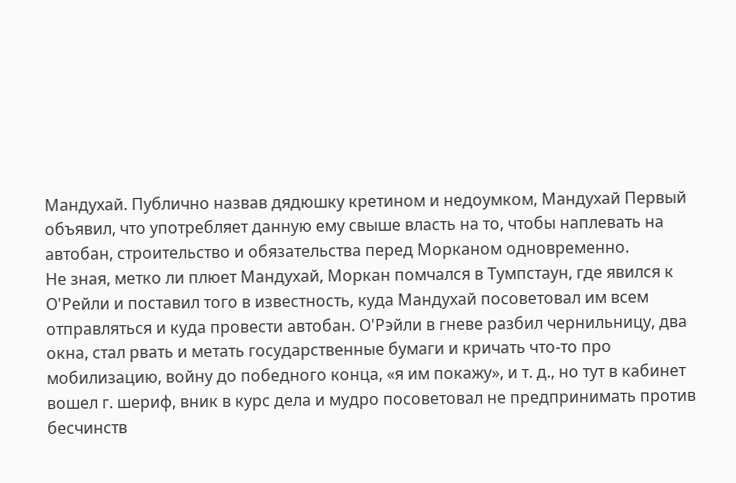Мандухай. Публично назвав дядюшку кретином и недоумком, Мандухай Первый объявил, что употребляет данную ему свыше власть на то, чтобы наплевать на автобан, строительство и обязательства перед Морканом одновременно.
Не зная, метко ли плюет Мандухай, Моркан помчался в Тумпстаун, где явился к О'Рейли и поставил того в известность, куда Мандухай посоветовал им всем отправляться и куда провести автобан. О'Рэйли в гневе разбил чернильницу, два окна, стал рвать и метать государственные бумаги и кричать что-то про мобилизацию, войну до победного конца, «я им покажу», и т. д., но тут в кабинет вошел г. шериф, вник в курс дела и мудро посоветовал не предпринимать против бесчинств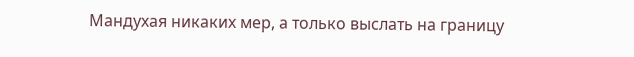Мандухая никаких мер, а только выслать на границу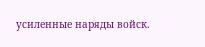усиленные наряды войск.